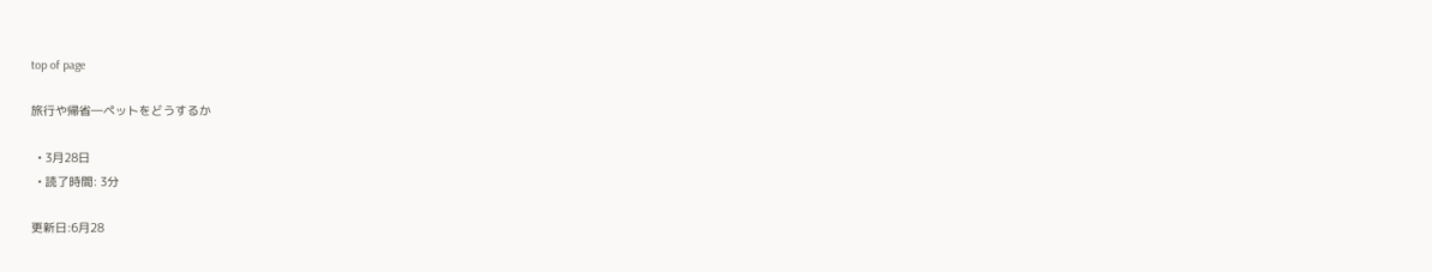top of page

旅行や帰省―ペットをどうするか

  • 3月28日
  • 読了時間: 3分

更新日:6月28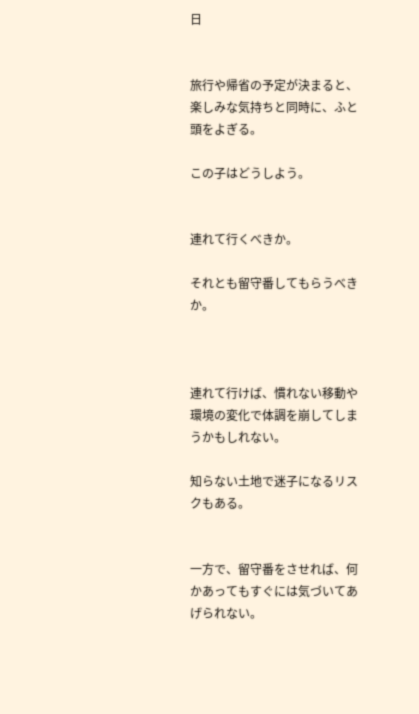日


旅行や帰省の予定が決まると、楽しみな気持ちと同時に、ふと頭をよぎる。

この子はどうしよう。


連れて行くべきか。

それとも留守番してもらうべきか。



連れて行けば、慣れない移動や環境の変化で体調を崩してしまうかもしれない。

知らない土地で迷子になるリスクもある。


一方で、留守番をさせれば、何かあってもすぐには気づいてあげられない。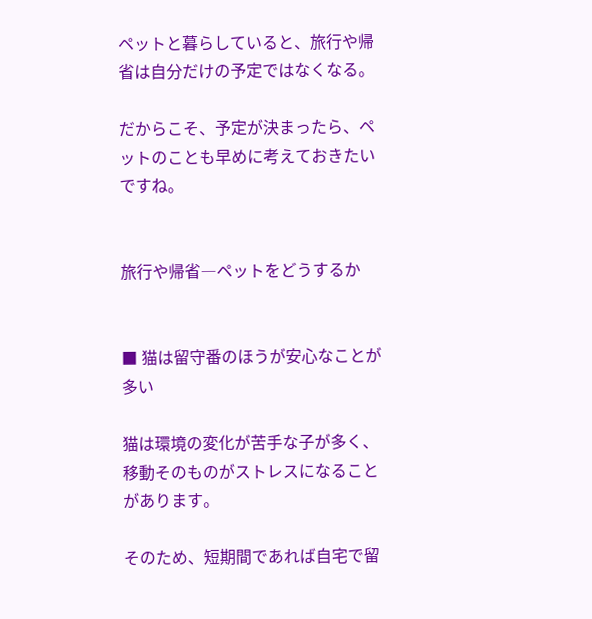ペットと暮らしていると、旅行や帰省は自分だけの予定ではなくなる。

だからこそ、予定が決まったら、ペットのことも早めに考えておきたいですね。


旅行や帰省―ペットをどうするか


■ 猫は留守番のほうが安心なことが多い

猫は環境の変化が苦手な子が多く、移動そのものがストレスになることがあります。

そのため、短期間であれば自宅で留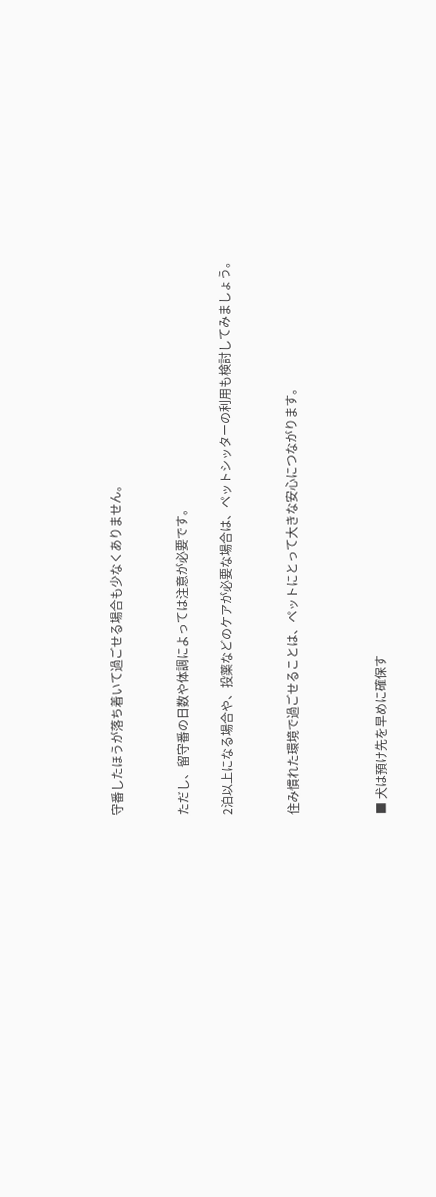守番したほうが落ち着いて過ごせる場合も少なくありません。


ただし、留守番の日数や体調によっては注意が必要です。

2泊以上になる場合や、投薬などのケアが必要な場合は、ペットシッターの利用も検討してみましょう。


住み慣れた環境で過ごせることは、ペットにとって大きな安心につながります。



■ 犬は預け先を早めに確保す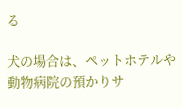る

犬の場合は、ペットホテルや動物病院の預かりサ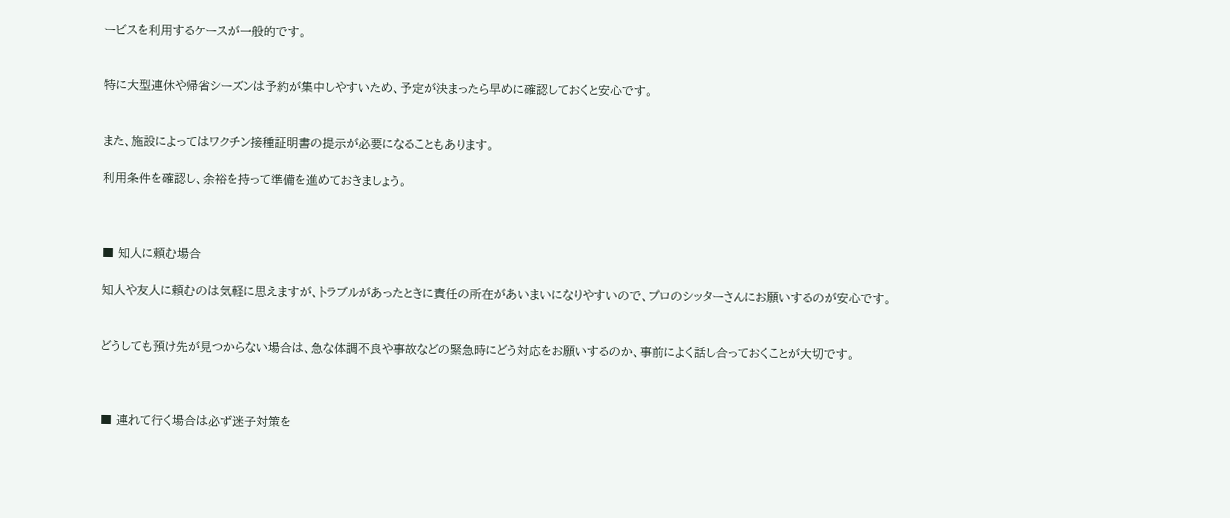ービスを利用するケースが一般的です。


特に大型連休や帰省シーズンは予約が集中しやすいため、予定が決まったら早めに確認しておくと安心です。


また、施設によってはワクチン接種証明書の提示が必要になることもあります。

利用条件を確認し、余裕を持って準備を進めておきましょう。



■ 知人に頼む場合

知人や友人に頼むのは気軽に思えますが、トラブルがあったときに責任の所在があいまいになりやすいので、プロのシッターさんにお願いするのが安心です。


どうしても預け先が見つからない場合は、急な体調不良や事故などの緊急時にどう対応をお願いするのか、事前によく話し合っておくことが大切です。



■ 連れて行く場合は必ず迷子対策を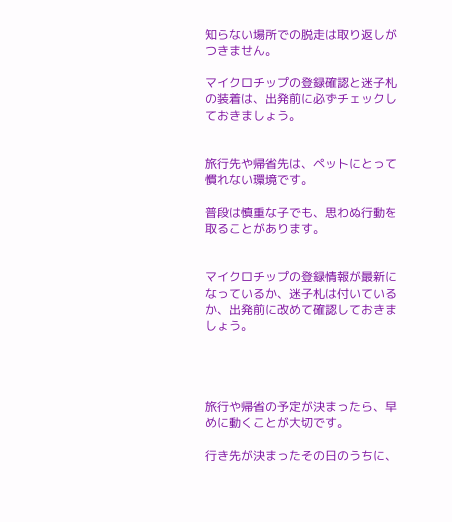知らない場所での脱走は取り返しがつきません。

マイクロチップの登録確認と迷子札の装着は、出発前に必ずチェックしておきましょう。


旅行先や帰省先は、ペットにとって慣れない環境です。

普段は慎重な子でも、思わぬ行動を取ることがあります。


マイクロチップの登録情報が最新になっているか、迷子札は付いているか、出発前に改めて確認しておきましょう。




旅行や帰省の予定が決まったら、早めに動くことが大切です。

行き先が決まったその日のうちに、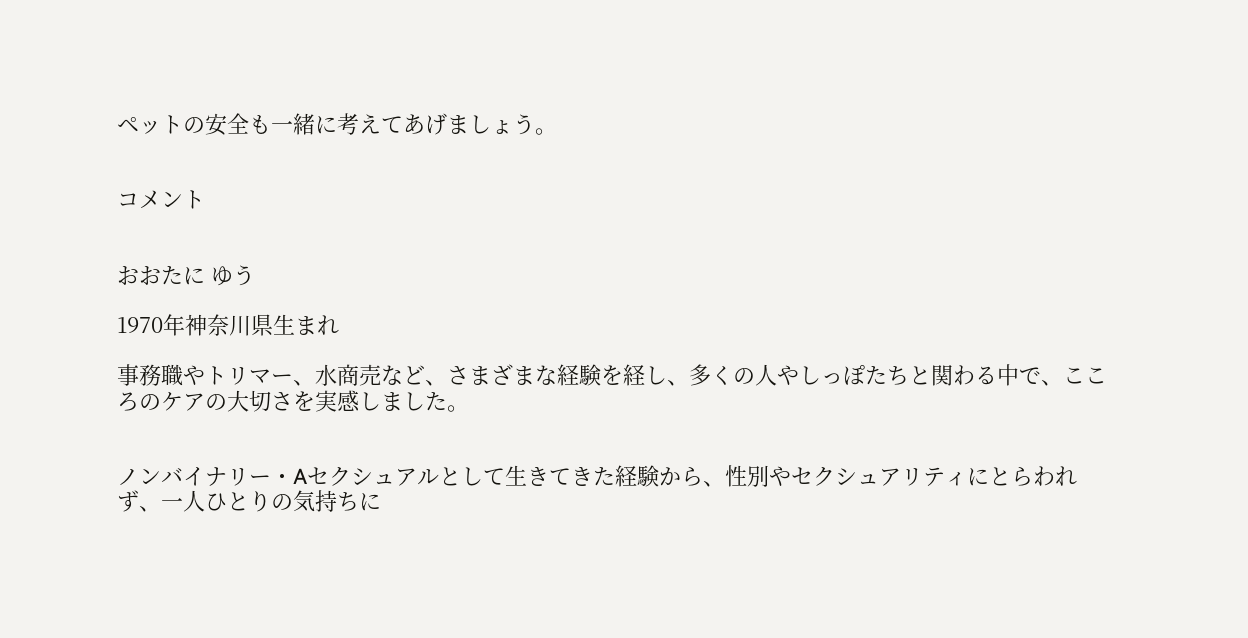ペットの安全も一緒に考えてあげましょう。


コメント


おおたに ゆう

1970年神奈川県生まれ

事務職やトリマー、水商売など、さまざまな経験を経し、多くの人やしっぽたちと関わる中で、こころのケアの大切さを実感しました。


ノンバイナリー・Aセクシュアルとして生きてきた経験から、性別やセクシュアリティにとらわれず、一人ひとりの気持ちに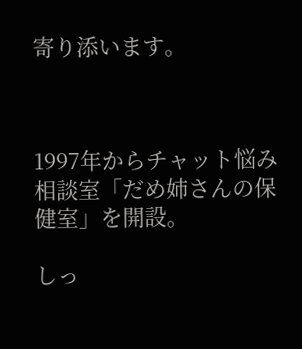寄り添います。



1997年からチャット悩み相談室「だめ姉さんの保健室」を開設。

しっ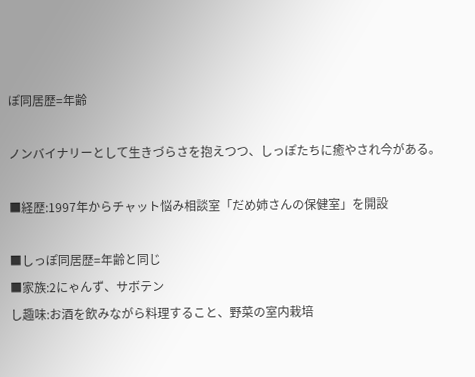ぽ同居歴=年齢

ノンバイナリーとして生きづらさを抱えつつ、しっぽたちに癒やされ今がある。

■経歴:1997年からチャット悩み相談室「だめ姉さんの保健室」を開設

■しっぽ同居歴=年齢と同じ
■家族:2にゃんず、サボテン
し趣味:お酒を飲みながら料理すること、野菜の室内栽培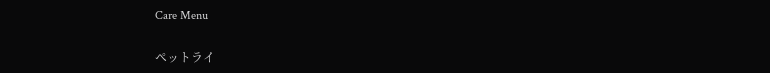Care Menu

ペットライ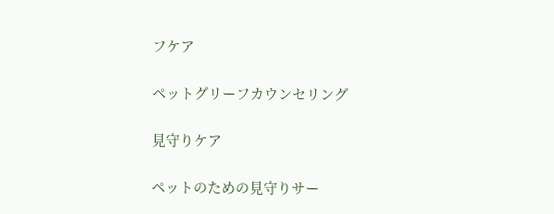フケア

ペットグリーフカウンセリング

見守りケア

ペットのための見守りサー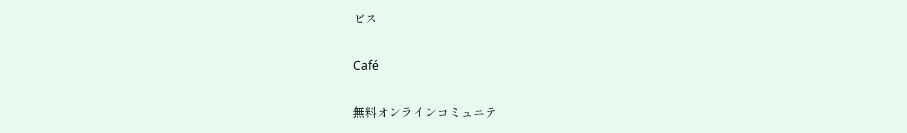ビス

Café

無料オンラインコミュニテ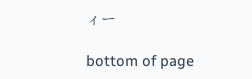ィー

bottom of page